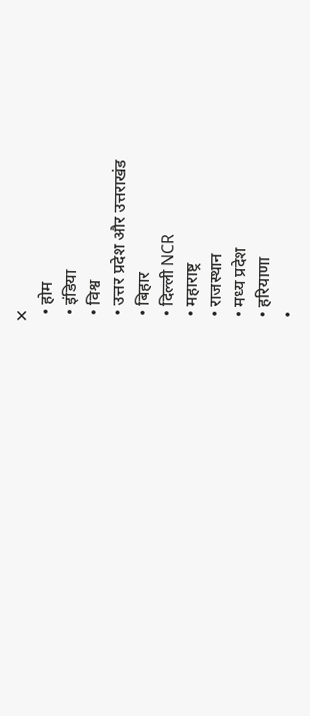✕
  • होम
  • इंडिया
  • विश्व
  • उत्तर प्रदेश और उत्तराखंड
  • बिहार
  • दिल्ली NCR
  • महाराष्ट्र
  • राजस्थान
  • मध्य प्रदेश
  • हरियाणा
  •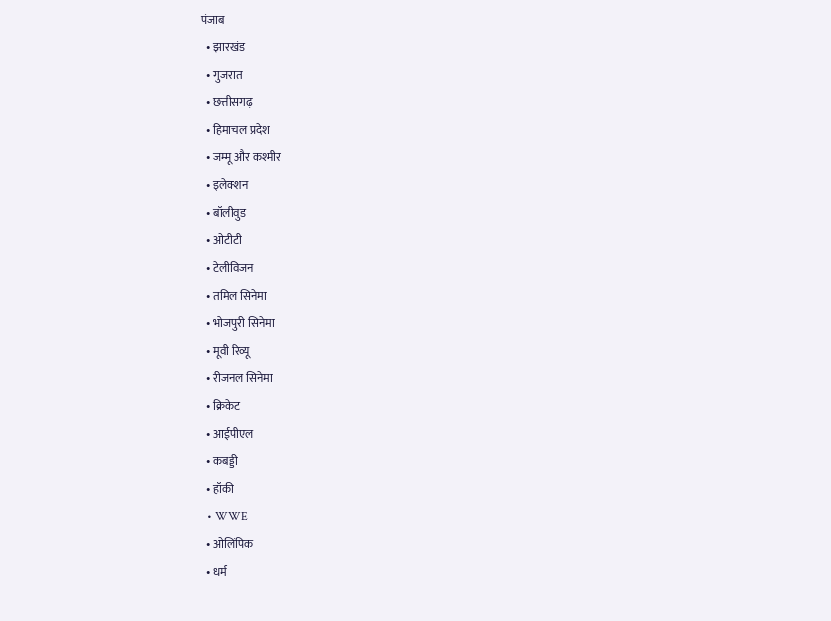पंजाब
  • झारखंड
  • गुजरात
  • छत्तीसगढ़
  • हिमाचल प्रदेश
  • जम्मू और कश्मीर
  • इलेक्शन
  • बॉलीवुड
  • ओटीटी
  • टेलीविजन
  • तमिल सिनेमा
  • भोजपुरी सिनेमा
  • मूवी रिव्यू
  • रीजनल सिनेमा
  • क्रिकेट
  • आईपीएल
  • कबड्डी
  • हॉकी
  • WWE
  • ओलिंपिक
  • धर्म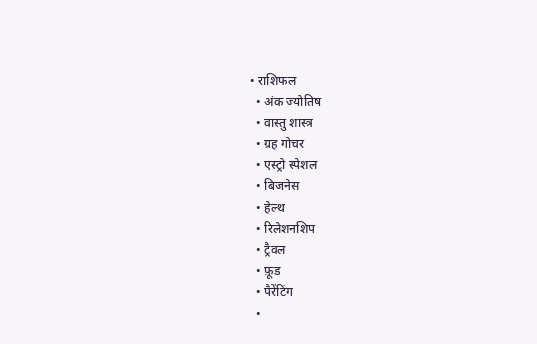• राशिफल
  • अंक ज्योतिष
  • वास्तु शास्त्र
  • ग्रह गोचर
  • एस्ट्रो स्पेशल
  • बिजनेस
  • हेल्थ
  • रिलेशनशिप
  • ट्रैवल
  • फ़ूड
  • पैरेंटिंग
  •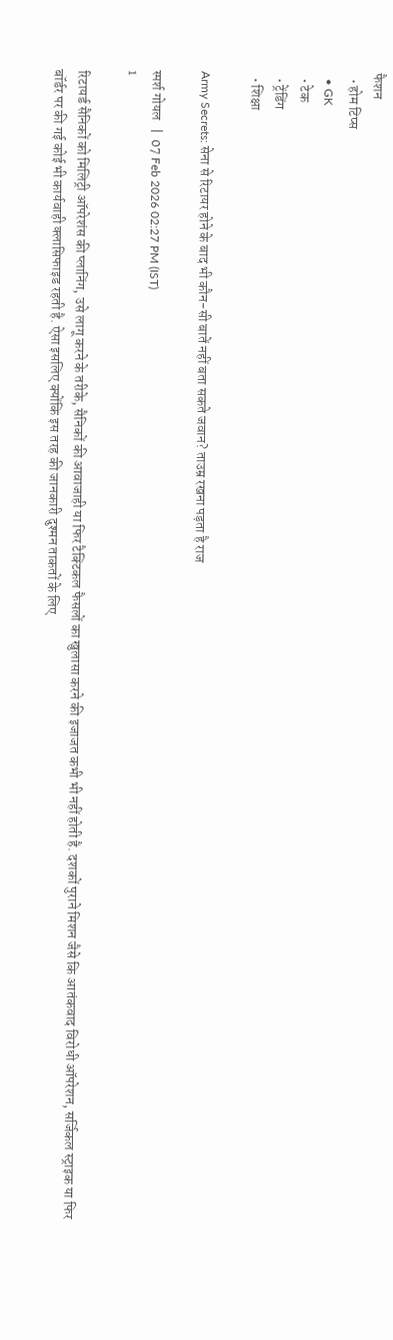फैशन
  • होम टिप्स
  • GK
  • टेक
  • ट्रेंडिंग
  • शिक्षा

Army Secrets: सेना से रिटायर होने के बाद भी कौन-सी बातें नहीं बता सकते जवान? ताउम्र रखना पड़ता है राज

स्पर्श गोयल   |  07 Feb 2026 02:27 PM (IST)
1

रिटायर्ड सैनिकों को मिलिट्री ऑपरेशंस की प्लानिंग, उसे लागू करने के तरीके, सैनिकों की आवाजाही या फिर टैक्टिकल फैसलों का खुलासा करने की इजाजत कभी भी नहीं होती है. दशकों पुराने मिशन जैसे कि आतंकवाद विरोधी ऑपरेशन, सर्जिकल स्ट्राइक या फिर बॉर्डर पर की गई कोई भी कार्यवाही क्लासिफाइड रहती है. ऐसा इसलिए क्योंकि इस तरह की जानकारी दुश्मन ताकतों के लिए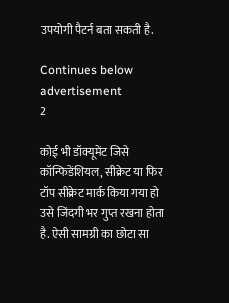उपयोगी पैटर्न बता सकती है.

Continues below advertisement
2

कोई भी डॉक्यूमेंट जिसे कॉन्फिडेंशियल, सीक्रेट या फिर टॉप सीक्रेट मार्क किया गया हो उसे जिंदगी भर गुप्त रखना होता है. ऐसी सामग्री का छोटा सा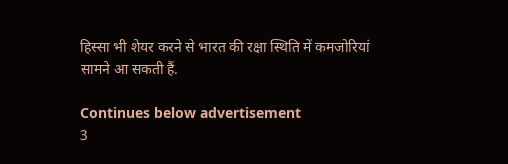हिस्सा भी शेयर करने से भारत की रक्षा स्थिति में कमजोरियां सामने आ सकती हैं.

Continues below advertisement
3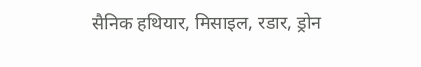सैनिक हथियार, मिसाइल, रडार, ड्रोन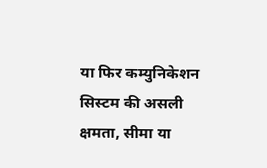या फिर कम्युनिकेशन सिस्टम की असली क्षमता, सीमा या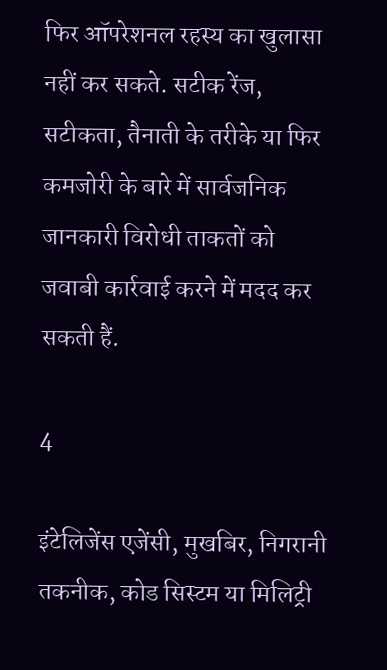फिर ऑपरेशनल रहस्य का खुलासा नहीं कर सकते. सटीक रेंज, सटीकता, तैनाती के तरीके या फिर कमजोरी के बारे में सार्वजनिक जानकारी विरोधी ताकतों को जवाबी कार्रवाई करने में मदद कर सकती हैं.

4

इंटेलिजेंस एजेंसी, मुखबिर, निगरानी तकनीक, कोड सिस्टम या मिलिट्री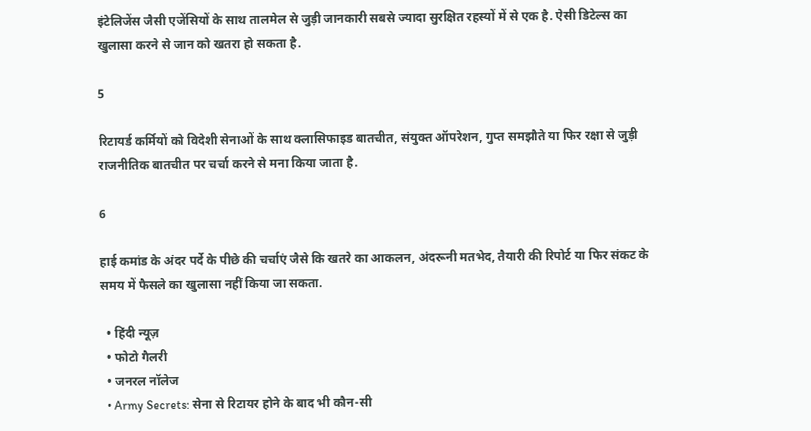इंटेलिजेंस जैसी एजेंसियों के साथ तालमेल से जुड़ी जानकारी सबसे ज्यादा सुरक्षित रहस्यों में से एक है. ऐसी डिटेल्स का खुलासा करने से जान को खतरा हो सकता है.

5

रिटायर्ड कर्मियों को विदेशी सेनाओं के साथ क्लासिफाइड बातचीत, संयुक्त ऑपरेशन, गुप्त समझौते या फिर रक्षा से जुड़ी राजनीतिक बातचीत पर चर्चा करने से मना किया जाता है.

6

हाई कमांड के अंदर पर्दे के पीछे की चर्चाएं जैसे कि खतरे का आकलन, अंदरूनी मतभेद, तैयारी की रिपोर्ट या फिर संकट के समय में फैसले का खुलासा नहीं किया जा सकता.

  • हिंदी न्यूज़
  • फोटो गैलरी
  • जनरल नॉलेज
  • Army Secrets: सेना से रिटायर होने के बाद भी कौन-सी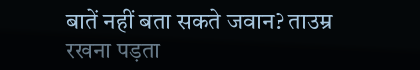बातें नहीं बता सकते जवान? ताउम्र रखना पड़ता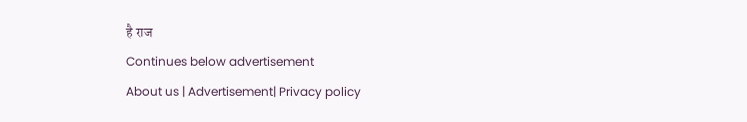है राज
Continues below advertisement
About us | Advertisement| Privacy policy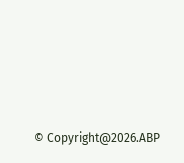© Copyright@2026.ABP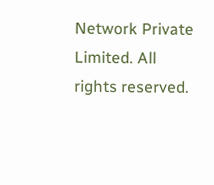Network Private Limited. All rights reserved.